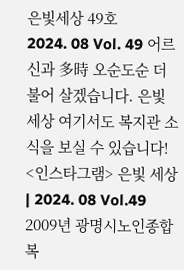은빛세상 49호
2024. 08 Vol. 49 어르신과 多時 오순도순 더불어 살겠습니다. 은빛 세상 여기서도 복지관 소식을 보실 수 있습니다! <인스타그램> 은빛 세상 | 2024. 08 Vol.49 2009년 광명시노인종합복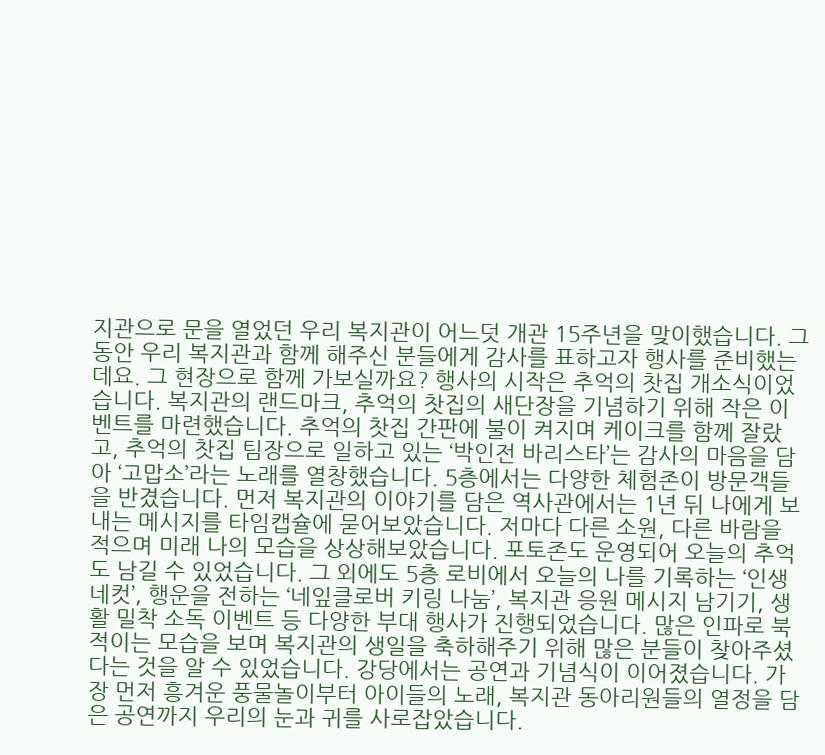지관으로 문을 열었던 우리 복지관이 어느덧 개관 15주년을 맞이했습니다. 그동안 우리 복지관과 함께 해주신 분들에게 감사를 표하고자 행사를 준비했는데요. 그 현장으로 함께 가보실까요? 행사의 시작은 추억의 찻집 개소식이었습니다. 복지관의 랜드마크, 추억의 찻집의 새단장을 기념하기 위해 작은 이벤트를 마련했습니다. 추억의 찻집 간판에 불이 켜지며 케이크를 함께 잘랐고, 추억의 찻집 팀장으로 일하고 있는 ‘박인전 바리스타’는 감사의 마음을 담아 ‘고맙소’라는 노래를 열창했습니다. 5층에서는 다양한 체험존이 방문객들을 반겼습니다. 먼저 복지관의 이야기를 담은 역사관에서는 1년 뒤 나에게 보내는 메시지를 타임캡슐에 묻어보았습니다. 저마다 다른 소원, 다른 바람을 적으며 미래 나의 모습을 상상해보았습니다. 포토존도 운영되어 오늘의 추억도 남길 수 있었습니다. 그 외에도 5층 로비에서 오늘의 나를 기록하는 ‘인생네컷’, 행운을 전하는 ‘네잎클로버 키링 나눔’, 복지관 응원 메시지 남기기, 생활 밀착 소독 이벤트 등 다양한 부대 행사가 진행되었습니다. 많은 인파로 북적이는 모습을 보며 복지관의 생일을 축하해주기 위해 많은 분들이 찾아주셨다는 것을 알 수 있었습니다. 강당에서는 공연과 기념식이 이어졌습니다. 가장 먼저 흥겨운 풍물놀이부터 아이들의 노래, 복지관 동아리원들의 열정을 담은 공연까지 우리의 눈과 귀를 사로잡았습니다.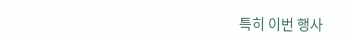특히 이번 행사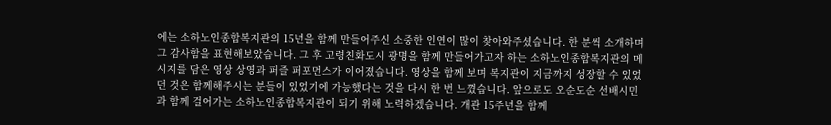에는 소하노인종합복지관의 15년을 함께 만들어주신 소중한 인연이 많이 찾아와주셨습니다. 한 분씩 소개하며 그 감사함을 표현해보았습니다. 그 후 고령친화도시 광명을 함께 만들어가고자 하는 소하노인종합복지관의 메시지를 담은 영상 상영과 퍼즐 퍼포먼스가 이어졌습니다. 영상을 함께 보며 복지관이 지금까지 성장할 수 있었던 것은 함께해주시는 분들이 있었기에 가능했다는 것을 다시 한 번 느꼈습니다. 앞으로도 오순도순 선배시민과 함께 걸어가는 소하노인종합복지관이 되기 위해 노력하겠습니다. 개관 15주년을 함께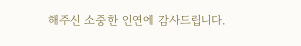해주신 소중한 인연에 감사드립니다.